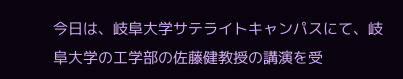今日は、岐阜大学サテライトキャンパスにて、岐阜大学の工学部の佐藤健教授の講演を受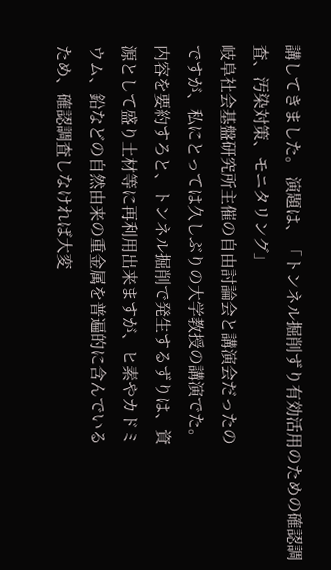講してきました。 演題は、「トンネル掘削ずり有効活用のための確認調査、汚染対策、モニタリング」
岐阜社会基盤研究所主催の自由討論会と講演会だったの
ですが、私にとっては久しぶりの大学教授の講演でた。
内容を要約すろと、トンネル掘削で発生するずりは、資
源として盛り土材等に再利用出来ますが、ヒ素やカドミ
ウム、鉛などの自然由来の重金属を普遍的に含んでいる
ため、確認調査しなければ大変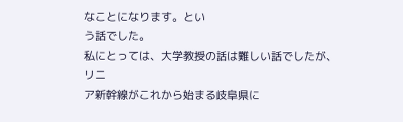なことになります。とい
う話でした。
私にとっては、大学教授の話は難しい話でしたが、リニ
ア新幹線がこれから始まる岐阜県に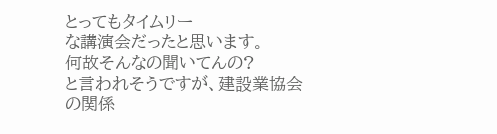とってもタイムリー
な講演会だったと思います。
何故そんなの聞いてんの?
と言われそうですが、建設業協会の関係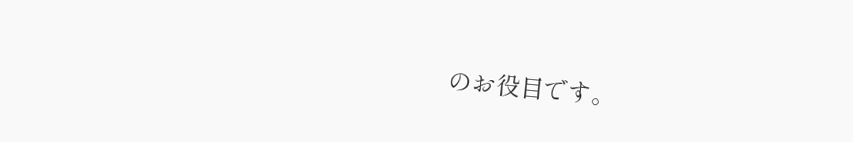のお役目です。